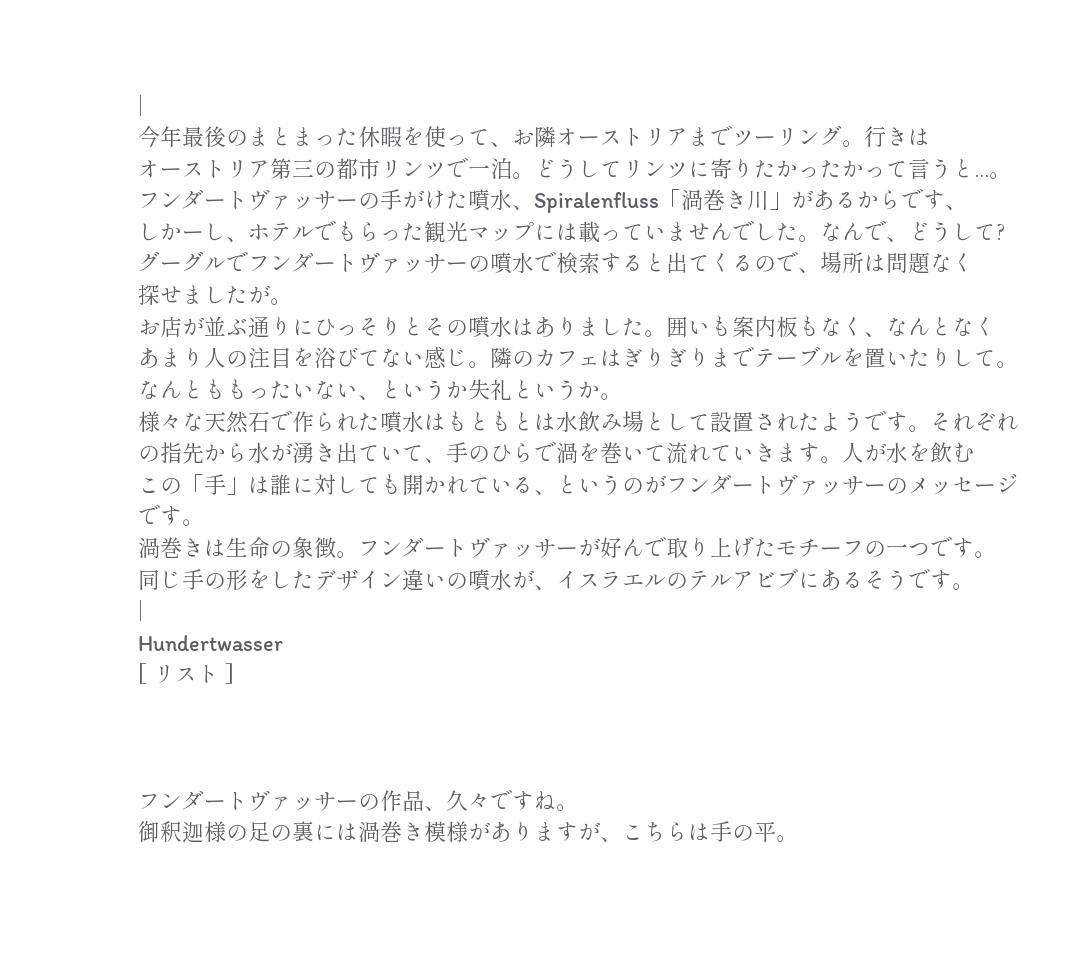|
今年最後のまとまった休暇を使って、お隣オーストリアまでツーリング。行きは
オーストリア第三の都市リンツで一泊。どうしてリンツに寄りたかったかって言うと...。
フンダートヴァッサーの手がけた噴水、Spiralenfluss「渦巻き川」があるからです、
しかーし、ホテルでもらった観光マップには載っていませんでした。なんで、どうして?
グーグルでフンダートヴァッサーの噴水で検索すると出てくるので、場所は問題なく
探せましたが。
お店が並ぶ通りにひっそりとその噴水はありました。囲いも案内板もなく、なんとなく
あまり人の注目を浴びてない感じ。隣のカフェはぎりぎりまでテーブルを置いたりして。
なんとももったいない、というか失礼というか。
様々な天然石で作られた噴水はもともとは水飲み場として設置されたようです。それぞれ
の指先から水が湧き出ていて、手のひらで渦を巻いて流れていきます。人が水を飲む
この「手」は誰に対しても開かれている、というのがフンダートヴァッサーのメッセージ
です。
渦巻きは生命の象徴。フンダートヴァッサーが好んで取り上げたモチーフの一つです。
同じ手の形をしたデザイン違いの噴水が、イスラエルのテルアビブにあるそうです。
|
Hundertwasser
[ リスト ]



フンダートヴァッサーの作品、久々ですね。
御釈迦様の足の裏には渦巻き模様がありますが、こちらは手の平。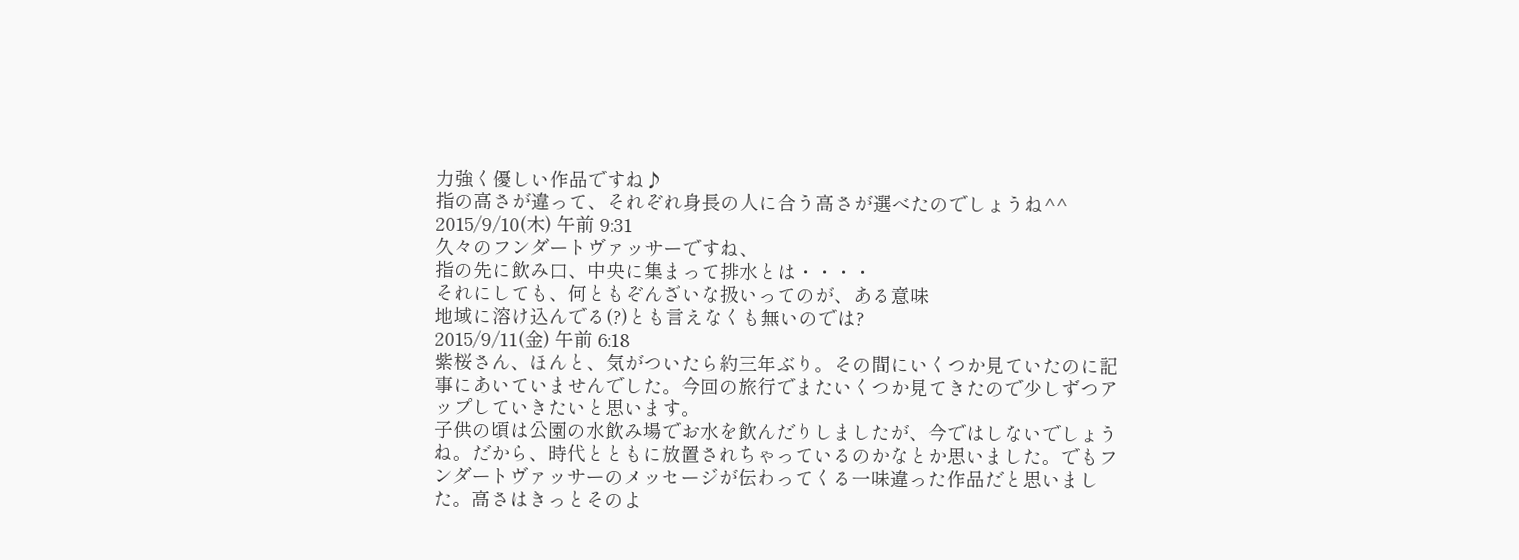力強く優しい作品ですね♪
指の高さが違って、それぞれ身長の人に合う高さが選べたのでしょうね^^
2015/9/10(木) 午前 9:31
久々のフンダートヴァッサーですね、
指の先に飲み口、中央に集まって排水とは・・・・
それにしても、何ともぞんざいな扱いってのが、ある意味
地域に溶け込んでる(?)とも言えなくも無いのでは?
2015/9/11(金) 午前 6:18
紫桜さん、ほんと、気がついたら約三年ぶり。その間にいくつか見ていたのに記事にあいていませんでした。今回の旅行でまたいくつか見てきたので少しずつアップしていきたいと思います。
子供の頃は公園の水飲み場でお水を飲んだりしましたが、今ではしないでしょうね。だから、時代とともに放置されちゃっているのかなとか思いました。でもフンダートヴァッサーのメッセージが伝わってくる一味違った作品だと思いました。高さはきっとそのよ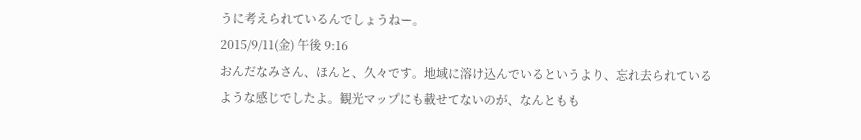うに考えられているんでしょうねー。
2015/9/11(金) 午後 9:16
おんだなみさん、ほんと、久々です。地域に溶け込んでいるというより、忘れ去られているような感じでしたよ。観光マップにも載せてないのが、なんともも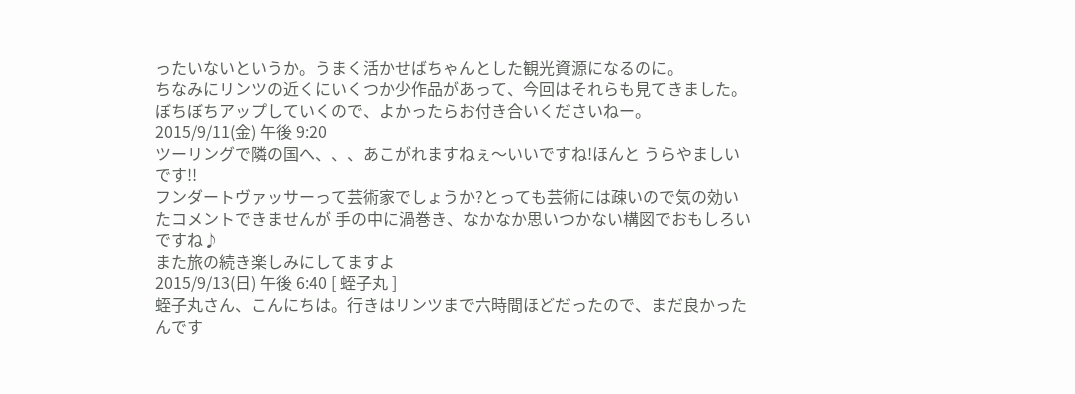ったいないというか。うまく活かせばちゃんとした観光資源になるのに。
ちなみにリンツの近くにいくつか少作品があって、今回はそれらも見てきました。ぼちぼちアップしていくので、よかったらお付き合いくださいねー。
2015/9/11(金) 午後 9:20
ツーリングで隣の国へ、、、あこがれますねぇ〜いいですね!ほんと うらやましいです!!
フンダートヴァッサーって芸術家でしょうか?とっても芸術には疎いので気の効いたコメントできませんが 手の中に渦巻き、なかなか思いつかない構図でおもしろいですね♪
また旅の続き楽しみにしてますよ
2015/9/13(日) 午後 6:40 [ 蛭子丸 ]
蛭子丸さん、こんにちは。行きはリンツまで六時間ほどだったので、まだ良かったんです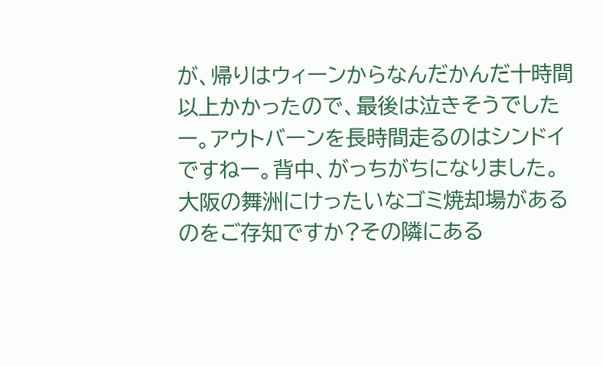が、帰りはウィーンからなんだかんだ十時間以上かかったので、最後は泣きそうでしたー。アウトバーンを長時間走るのはシンドイですねー。背中、がっちがちになりました。
大阪の舞洲にけったいなゴミ焼却場があるのをご存知ですか?その隣にある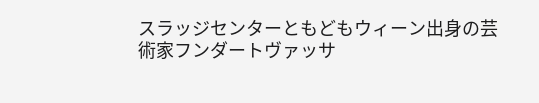スラッジセンターともどもウィーン出身の芸術家フンダートヴァッサ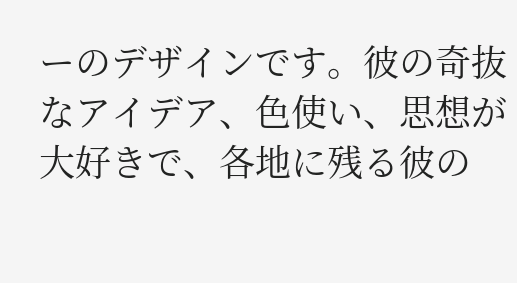ーのデザインです。彼の奇抜なアイデア、色使い、思想が大好きで、各地に残る彼の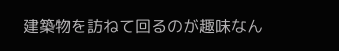建築物を訪ねて回るのが趣味なん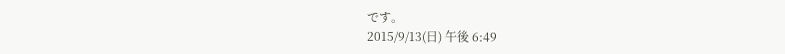です。
2015/9/13(日) 午後 6:49